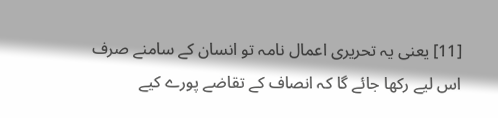[11] یعنی یہ تحریری اعمال نامہ تو انسان کے سامنے صرف اس لیے رکھا جائے گا کہ انصاف کے تقاضے پورے کیے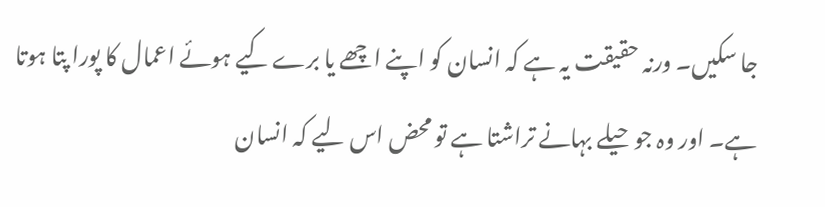جا سکیں۔ ورنہ حقیقت یہ ہے کہ انسان کو اپنے اچھے یا برے کیے ہوئے اعمال کا پورا پتا ہوتا ہے۔ اور وہ جو حیلے بہانے تراشتا ہے تو محض اس لیے کہ انسان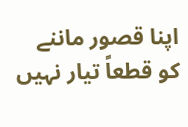اپنا قصور ماننے کو قطعاً تیار نہیں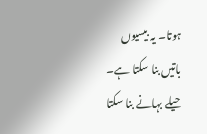ہوتا۔ یہ بیسیوں باتیں بنا سکتا ہے۔ حیلے بہانے بنا سکتا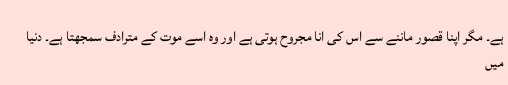ہے۔ مگر اپنا قصور ماننے سے اس کی انا مجروح ہوتی ہے اور وہ اسے موت کے مترادف سمجھتا ہے۔ دنیا میں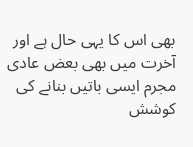بھی اس کا یہی حال ہے اور آخرت میں بھی بعض عادی مجرم ایسی باتیں بنانے کی کوشش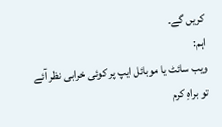کریں گے۔
اہم:
ویب سائٹ یا موبائل ایپ پر کوئی خرابی نظر آئے تو براہِ کرم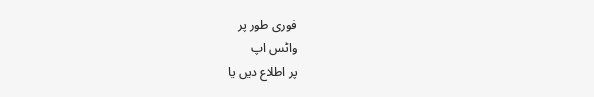فوری طور پر
واٹس اپ
پر اطلاع دیں یا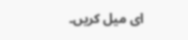ای میل کریں۔